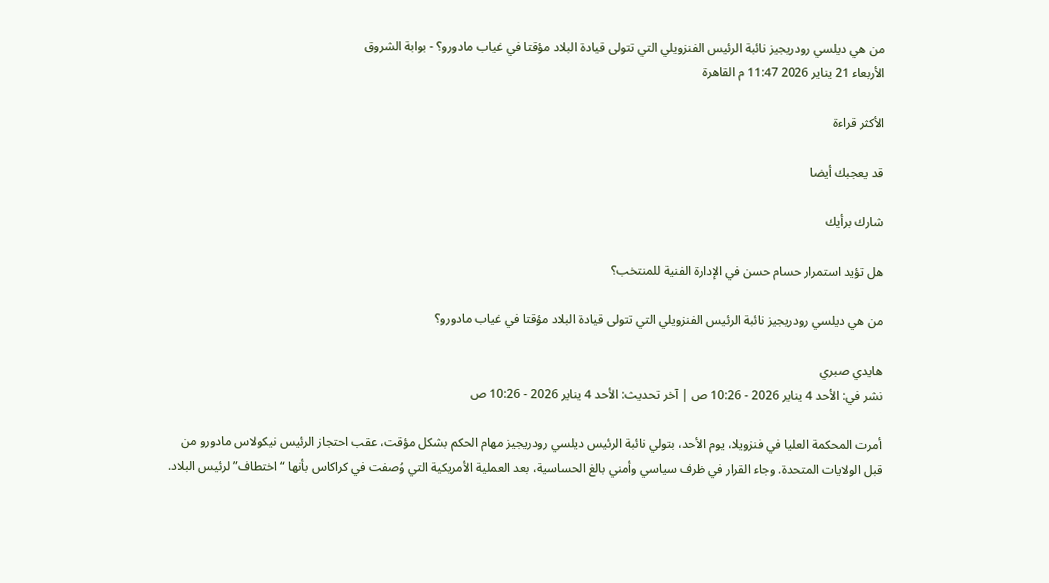من هي ديلسي رودريجيز نائبة الرئيس الفنزويلي التي تتولى قيادة البلاد مؤقتا في غياب مادورو؟ - بوابة الشروق
الأربعاء 21 يناير 2026 11:47 م القاهرة

الأكثر قراءة

قد يعجبك أيضا

شارك برأيك

هل تؤيد استمرار حسام حسن في الإدارة الفنية للمنتخب؟

من هي ديلسي رودريجيز نائبة الرئيس الفنزويلي التي تتولى قيادة البلاد مؤقتا في غياب مادورو؟

هايدي صبري
نشر في: الأحد 4 يناير 2026 - 10:26 ص | آخر تحديث: الأحد 4 يناير 2026 - 10:26 ص

أمرت المحكمة العليا في فنزويلا، يوم الأحد، بتولي نائبة الرئيس ديلسي رودريجيز مهام الحكم بشكل مؤقت، عقب احتجاز الرئيس نيكولاس مادورو من قبل الولايات المتحدة. وجاء القرار في ظرف سياسي وأمني بالغ الحساسية، بعد العملية الأمريكية التي وُصفت في كراكاس بأنها “اختطاف” لرئيس البلاد.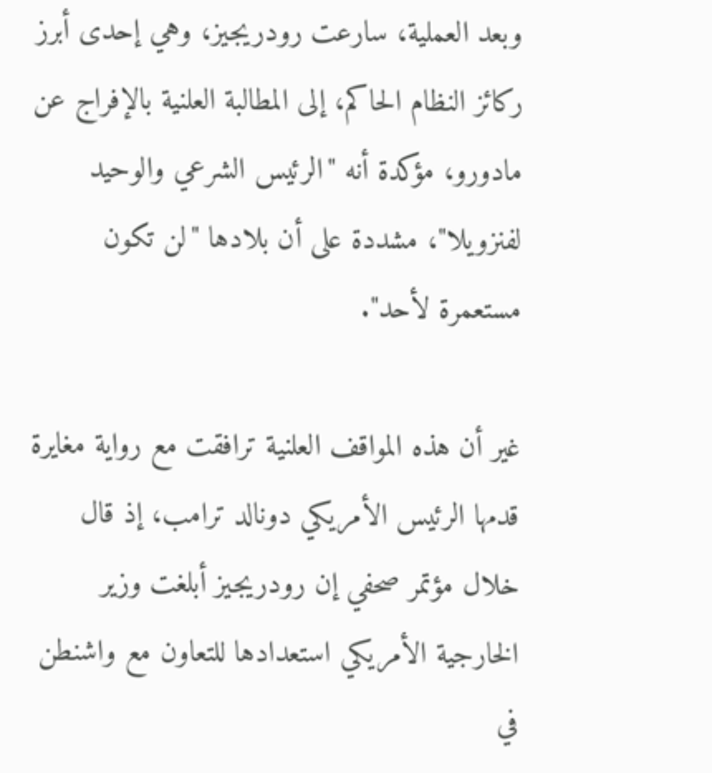وبعد العملية، سارعت رودريجيز، وهي إحدى أبرز ركائز النظام الحاكم، إلى المطالبة العلنية بالإفراج عن مادورو، مؤكدة أنه "الرئيس الشرعي والوحيد لفنزويلا"، مشددة على أن بلادها "لن تكون مستعمرة لأحد".

غير أن هذه المواقف العلنية ترافقت مع رواية مغايرة قدمها الرئيس الأمريكي دونالد ترامب، إذ قال خلال مؤتمر صحفي إن رودريجيز أبلغت وزير الخارجية الأمريكي استعدادها للتعاون مع واشنطن في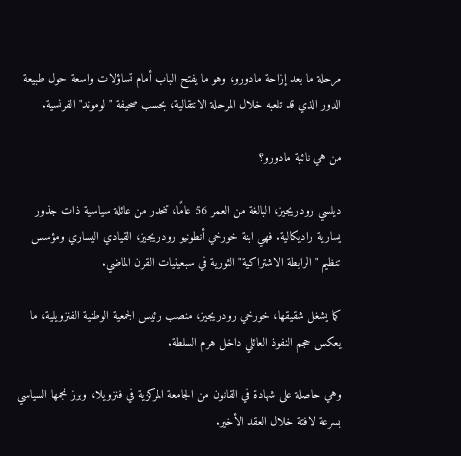مرحلة ما بعد إزاحة مادورو، وهو ما يفتح الباب أمام تساؤلات واسعة حول طبيعة الدور الذي قد تلعبه خلال المرحلة الانتقالية، بحسب صحيفة "لوموند" الفرنسية.

من هي نائبة مادورو؟

ديلسي رودريجيز، البالغة من العمر 56 عامًا، تنحدر من عائلة سياسية ذات جذور يسارية راديكالية. فهي ابنة خورخي أنطونيو رودريجيز، القيادي اليساري ومؤسس تنظيم "الرابطة الاشتراكية" الثورية في سبعينيات القرن الماضي.

كما يشغل شقيقها، خورخي رودريجيز، منصب رئيس الجمعية الوطنية الفنزويلية، ما يعكس حجم النفوذ العائلي داخل هرم السلطة.

وهي حاصلة على شهادة في القانون من الجامعة المركزية في فنزويلا، وبرز نجمها السياسي بسرعة لافتة خلال العقد الأخير.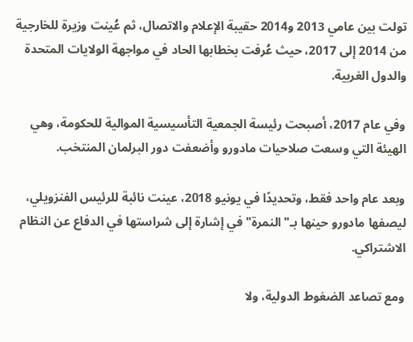تولت بين عامي 2013 و2014 حقيبة الإعلام والاتصال، ثم عُينت وزيرة للخارجية من 2014 إلى 2017، حيث عُرفت بخطابها الحاد في مواجهة الولايات المتحدة والدول الغربية.

وفي عام 2017، أصبحت رئيسة الجمعية التأسيسية الموالية للحكومة، وهي الهيئة التي وسعت صلاحيات مادورو وأضعفت دور البرلمان المنتخب.

وبعد عام واحد فقط، وتحديدًا في يونيو 2018، عينت نائبة للرئيس الفنزويلي، ليصفها مادورو حينها بـ"النمرة" في إشارة إلى شراستها في الدفاع عن النظام الاشتراكي.

ومع تصاعد الضغوط الدولية، ولا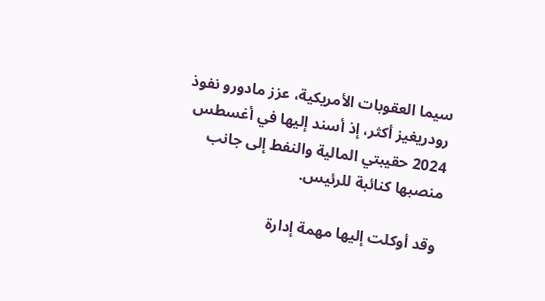سيما العقوبات الأمريكية، عزز مادورو نفوذ رودريغيز أكثر، إذ أسند إليها في أغسطس 2024 حقيبتي المالية والنفط إلى جانب منصبها كنائبة للرئيس.

وقد أوكلت إليها مهمة إدارة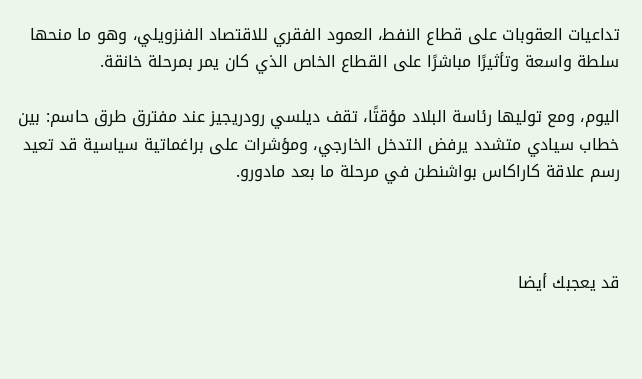تداعيات العقوبات على قطاع النفط، العمود الفقري للاقتصاد الفنزويلي، وهو ما منحها سلطة واسعة وتأثيرًا مباشرًا على القطاع الخاص الذي كان يمر بمرحلة خانقة.

اليوم، ومع توليها رئاسة البلاد مؤقتًا، تقف ديلسي رودريجيز عند مفترق طرق حاسم: بين خطاب سيادي متشدد يرفض التدخل الخارجي، ومؤشرات على براغماتية سياسية قد تعيد رسم علاقة كاراكاس بواشنطن في مرحلة ما بعد مادورو.



قد يعجبك أيضا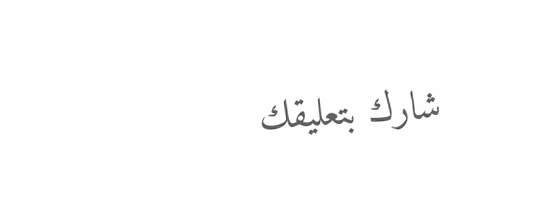شارك بتعليقك